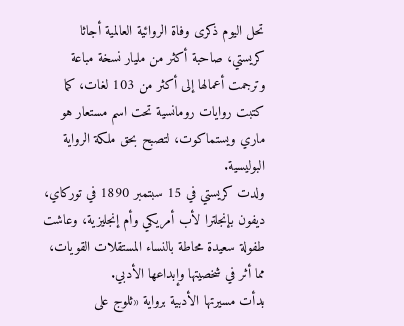تحل اليوم ذكرى وفاة الروائية العالمية أجاثا كريستي، صاحبة أكثر من مليار نسخة مباعة وترجمت أعمالها إلى أكثر من 103 لغات، كما كتبت روايات رومانسية تحت اسم مستعار هو ماري ويستماكوت، لتصبح بحق ملكة الرواية البوليسية.
ولدت كريستي في 15 سبتمبر 1890 في توركاي، ديفون بإنجلترا لأب أمريكي وأم إنجليزية، وعاشت طفولة سعيدة محاطة بالنساء المستقلات القويات، مما أثر في شخصيتها وإبداعها الأدبي.
بدأت مسيرتها الأدبية برواية «ثلوج على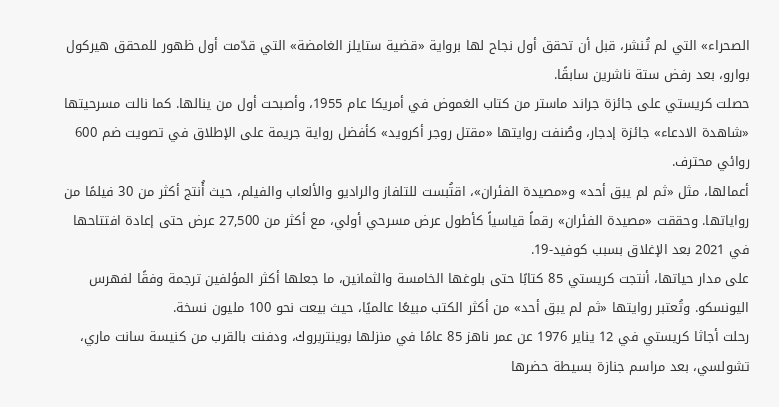الصحراء» التي لم تُنشر، قبل أن تحقق أول نجاح لها برواية «قضية ستايلز الغامضة» التي قدّمت أول ظهور للمحقق هيركول بوارو، بعد رفض ستة ناشرين سابقًا.
حصلت كريستي على جائزة جراند ماستر من كتاب الغموض في أمريكا عام 1955، وأصبحت أول من ينالها. كما نالت مسرحيتها «شاهدة الادعاء» جائزة إدجار، وصُنفت روايتها «مقتل روجر أكرويد» كأفضل رواية جريمة على الإطلاق في تصويت ضم 600 روائي محترف.
أعمالها، مثل «ثم لم يبق أحد» و«مصيدة الفئران»، اقتُبست للتلفاز والراديو والألعاب والفيلم، حيث أُنتج أكثر من 30 فيلمًا من رواياتها. وحققت «مصيدة الفئران» رقماً قياسياً كأطول عرض مسرحي أولي، مع أكثر من 27,500 عرض حتى إعادة افتتاحها في 2021 بعد الإغلاق بسبب كوفيد-19.
على مدار حياتها، أنتجت كريستي 85 كتابًا حتى بلوغها الخامسة والثمانين، ما جعلها أكثر المؤلفين ترجمة وفقًا لفهرس اليونسكو. وتُعتبر روايتها «ثم لم يبق أحد» من أكثر الكتب مبيعًا عالميًا، حيث بيعت نحو 100 مليون نسخة.
رحلت أجاثا كريستي في 12 يناير 1976 عن عمر ناهز 85 عامًا في منزلها بوينتربروك، ودفنت بالقرب من كنيسة سانت ماري، تشولسي، بعد مراسم جنازة بسيطة حضرها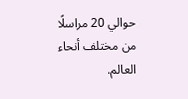حوالي 20 مراسلًا من مختلف أنحاء العالم.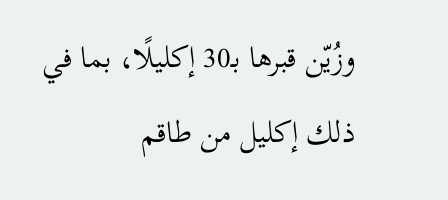وزُيّن قبرها بـ30 إكليلًا، بما في ذلك إكليل من طاقم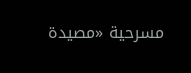مسرحية «مصيدة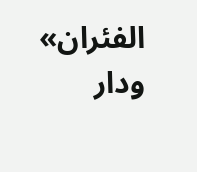الفئران» ودار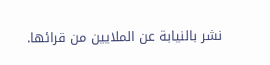نشر بالنيابة عن الملايين من قرائها.